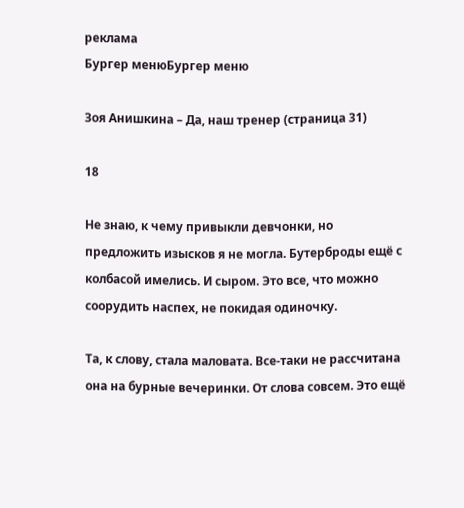реклама
Бургер менюБургер меню

Зоя Анишкина – Да, наш тренер (страница 31)

18

Не знаю, к чему привыкли девчонки, но предложить изысков я не могла. Бутерброды ещё с колбасой имелись. И сыром. Это все, что можно соорудить наспех, не покидая одиночку.

Та, к слову, стала маловата. Все-таки не рассчитана она на бурные вечеринки. От слова совсем. Это ещё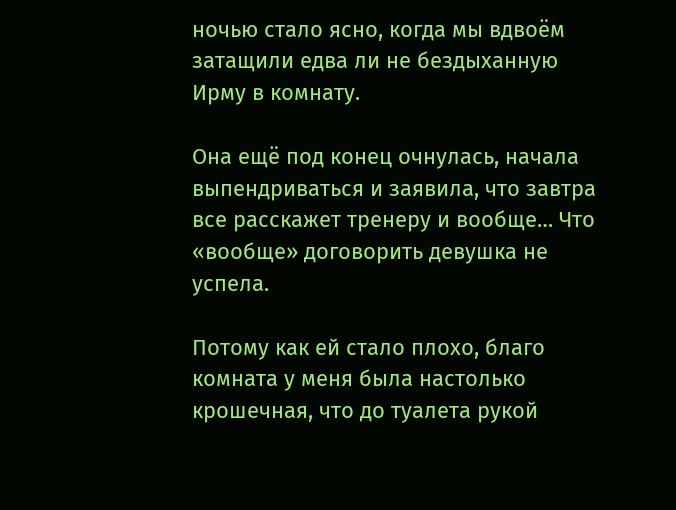ночью стало ясно, когда мы вдвоём затащили едва ли не бездыханную Ирму в комнату.

Она ещё под конец очнулась, начала выпендриваться и заявила, что завтра все расскажет тренеру и вообще… Что «вообще» договорить девушка не успела.

Потому как ей стало плохо, благо комната у меня была настолько крошечная, что до туалета рукой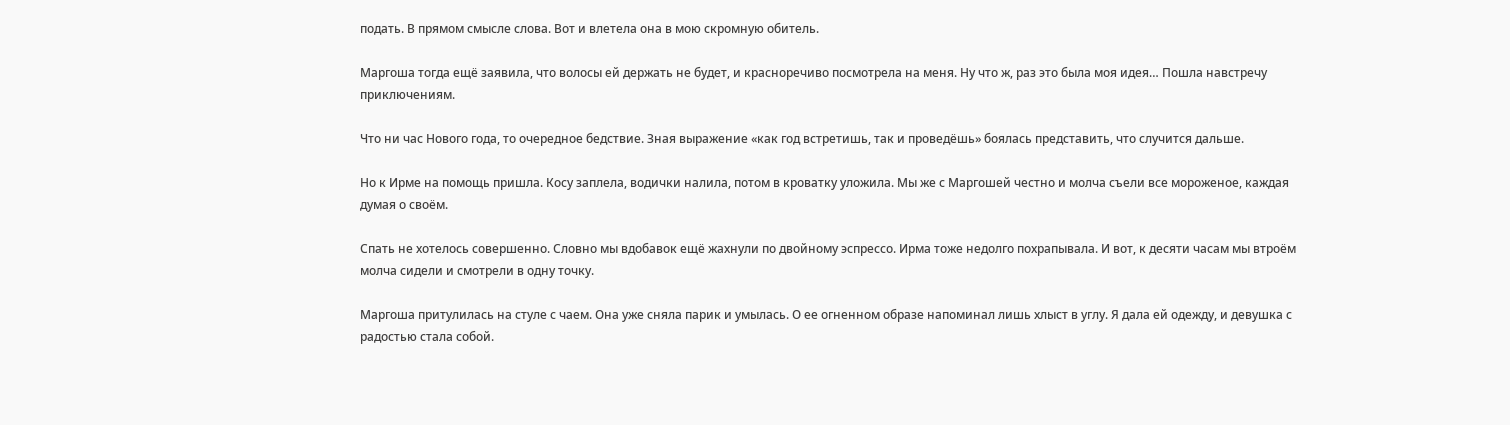подать. В прямом смысле слова. Вот и влетела она в мою скромную обитель.

Маргоша тогда ещё заявила, что волосы ей держать не будет, и красноречиво посмотрела на меня. Ну что ж, раз это была моя идея… Пошла навстречу приключениям.

Что ни час Нового года, то очередное бедствие. Зная выражение «как год встретишь, так и проведёшь» боялась представить, что случится дальше.

Но к Ирме на помощь пришла. Косу заплела, водички налила, потом в кроватку уложила. Мы же с Маргошей честно и молча съели все мороженое, каждая думая о своём.

Спать не хотелось совершенно. Словно мы вдобавок ещё жахнули по двойному эспрессо. Ирма тоже недолго похрапывала. И вот, к десяти часам мы втроём молча сидели и смотрели в одну точку.

Маргоша притулилась на стуле с чаем. Она уже сняла парик и умылась. О ее огненном образе напоминал лишь хлыст в углу. Я дала ей одежду, и девушка с радостью стала собой.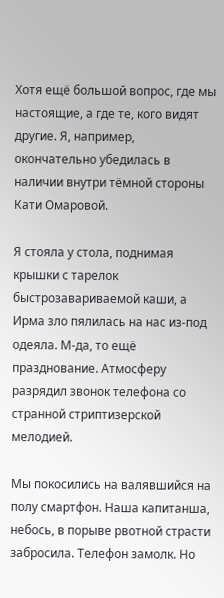Хотя ещё большой вопрос, где мы настоящие, а где те, кого видят другие. Я, например, окончательно убедилась в наличии внутри тёмной стороны Кати Омаровой.

Я стояла у стола, поднимая крышки с тарелок быстрозавариваемой каши, а Ирма зло пялилась на нас из-под одеяла. М-да, то ещё празднование. Атмосферу разрядил звонок телефона со странной стриптизерской мелодией.

Мы покосились на валявшийся на полу смартфон. Наша капитанша, небось, в порыве рвотной страсти забросила. Телефон замолк. Но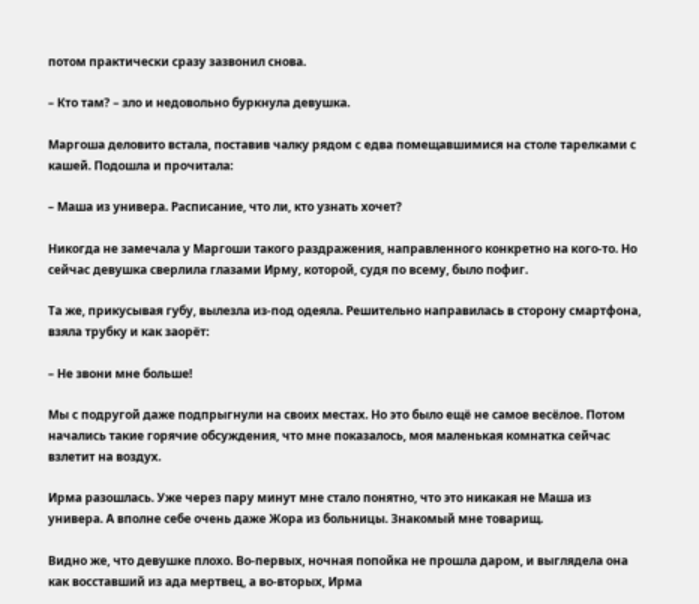потом практически сразу зазвонил снова.

– Кто там? – зло и недовольно буркнула девушка.

Маргоша деловито встала, поставив чалку рядом с едва помещавшимися на столе тарелками с кашей. Подошла и прочитала:

– Маша из универа. Расписание, что ли, кто узнать хочет?

Никогда не замечала у Маргоши такого раздражения, направленного конкретно на кого-то. Но сейчас девушка сверлила глазами Ирму, которой, судя по всему, было пофиг.

Та же, прикусывая губу, вылезла из-под одеяла. Решительно направилась в сторону смартфона, взяла трубку и как заорёт:

– Не звони мне больше!

Мы с подругой даже подпрыгнули на своих местах. Но это было ещё не самое весёлое. Потом начались такие горячие обсуждения, что мне показалось, моя маленькая комнатка сейчас взлетит на воздух.

Ирма разошлась. Уже через пару минут мне стало понятно, что это никакая не Маша из универа. А вполне себе очень даже Жора из больницы. Знакомый мне товарищ.

Видно же, что девушке плохо. Во-первых, ночная попойка не прошла даром, и выглядела она как восставший из ада мертвец, а во-вторых, Ирма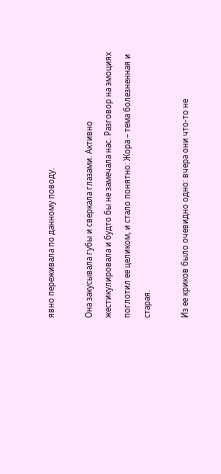явно переживала по данному поводу.

Она закусывала губы и сверкала глазами. Активно жестикулировала и будто бы не замечала нас. Разговор на эмоциях поглотил ее целиком, и стало понятно: Жора – тема болезненная и старая.

Из ее криков было очевидно одно: вчера они что-то не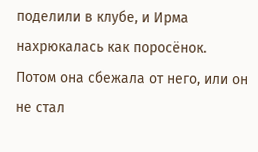поделили в клубе, и Ирма нахрюкалась как поросёнок. Потом она сбежала от него, или он не стал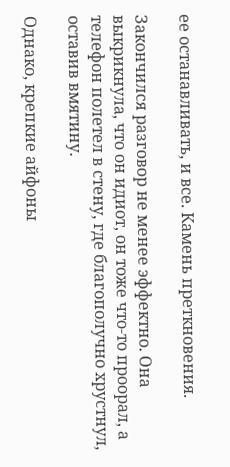ее останавливать, и все. Камень преткновения.

Закончился разговор не менее эффектно. Она выкрикнула, что он идиот, он тоже что-то проорал, а телефон полетел в стену, где благополучно хрустнул, оставив вмятину.

Однако, крепкие айфоны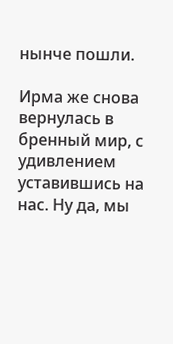нынче пошли.

Ирма же снова вернулась в бренный мир, с удивлением уставившись на нас. Ну да, мы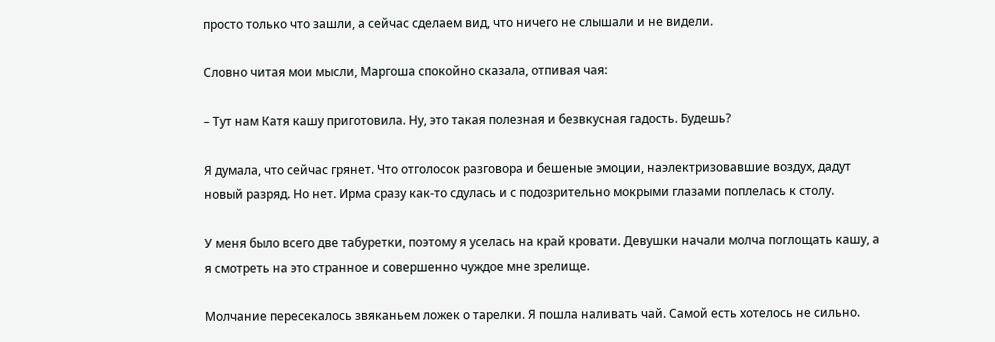просто только что зашли, а сейчас сделаем вид, что ничего не слышали и не видели.

Словно читая мои мысли, Маргоша спокойно сказала, отпивая чая:

– Тут нам Катя кашу приготовила. Ну, это такая полезная и безвкусная гадость. Будешь?

Я думала, что сейчас грянет. Что отголосок разговора и бешеные эмоции, наэлектризовавшие воздух, дадут новый разряд. Но нет. Ирма сразу как-то сдулась и с подозрительно мокрыми глазами поплелась к столу.

У меня было всего две табуретки, поэтому я уселась на край кровати. Девушки начали молча поглощать кашу, а я смотреть на это странное и совершенно чуждое мне зрелище.

Молчание пересекалось звяканьем ложек о тарелки. Я пошла наливать чай. Самой есть хотелось не сильно.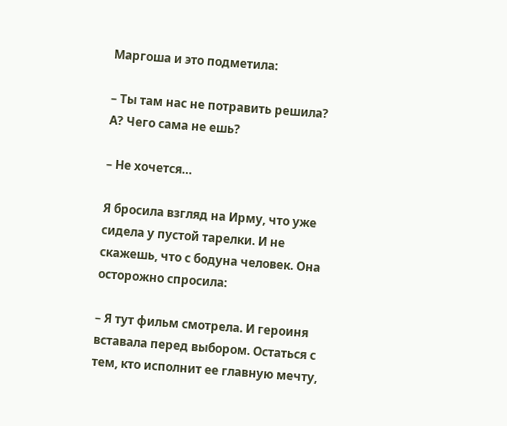Маргоша и это подметила:

– Ты там нас не потравить решила? А? Чего сама не ешь?

– Не хочется…

Я бросила взгляд на Ирму, что уже сидела у пустой тарелки. И не скажешь, что с бодуна человек. Она осторожно спросила:

– Я тут фильм смотрела. И героиня вставала перед выбором. Остаться с тем, кто исполнит ее главную мечту,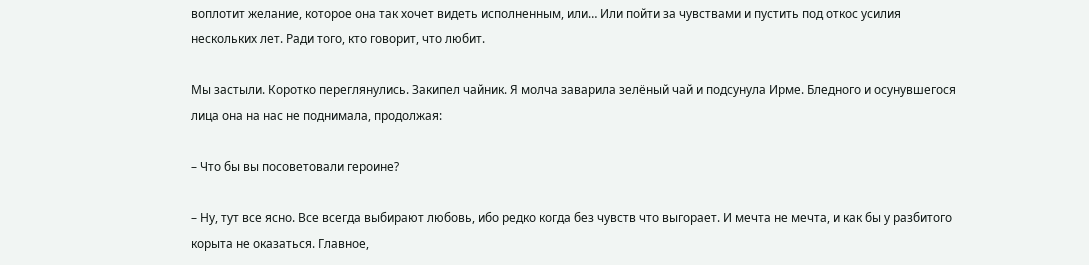воплотит желание, которое она так хочет видеть исполненным, или… Или пойти за чувствами и пустить под откос усилия нескольких лет. Ради того, кто говорит, что любит.

Мы застыли. Коротко переглянулись. Закипел чайник. Я молча заварила зелёный чай и подсунула Ирме. Бледного и осунувшегося лица она на нас не поднимала, продолжая:

– Что бы вы посоветовали героине?

– Ну, тут все ясно. Все всегда выбирают любовь, ибо редко когда без чувств что выгорает. И мечта не мечта, и как бы у разбитого корыта не оказаться. Главное,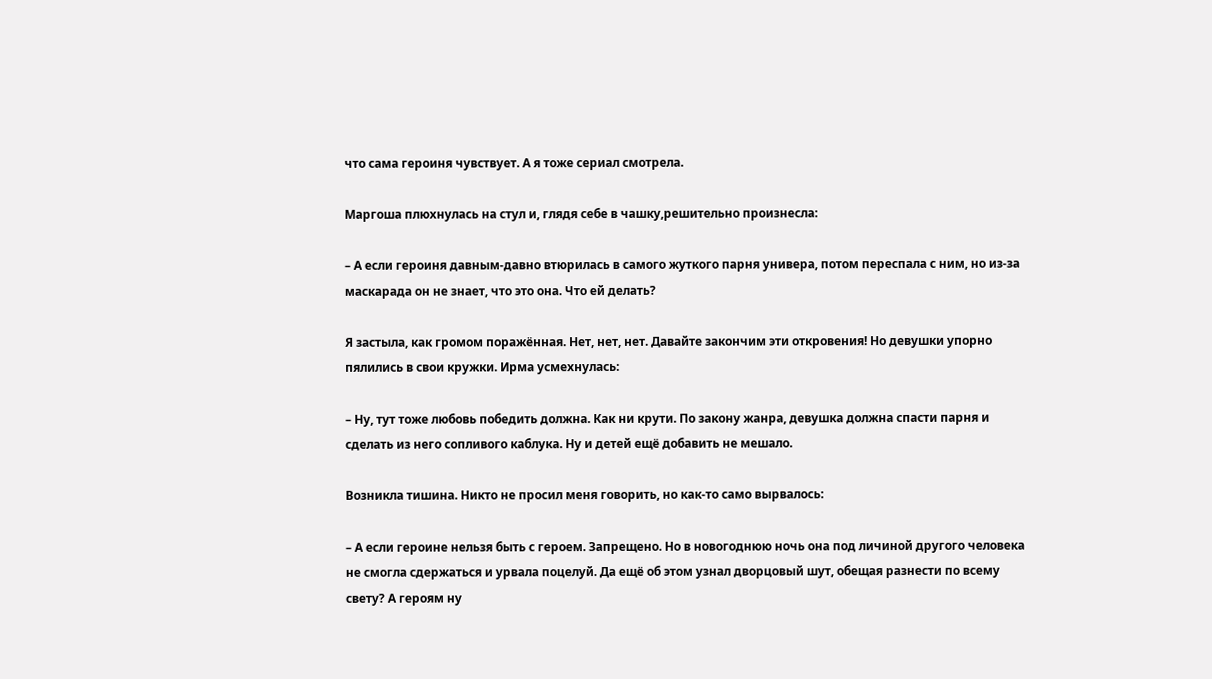что сама героиня чувствует. А я тоже сериал смотрела.

Маргоша плюхнулась на стул и, глядя себе в чашку,решительно произнесла:

– А если героиня давным-давно втюрилась в самого жуткого парня универа, потом переспала с ним, но из-за маскарада он не знает, что это она. Что ей делать?

Я застыла, как громом поражённая. Нет, нет, нет. Давайте закончим эти откровения! Но девушки упорно пялились в свои кружки. Ирма усмехнулась:

– Ну, тут тоже любовь победить должна. Как ни крути. По закону жанра, девушка должна спасти парня и сделать из него сопливого каблука. Ну и детей ещё добавить не мешало.

Возникла тишина. Никто не просил меня говорить, но как-то само вырвалось:

– А если героине нельзя быть с героем. Запрещено. Но в новогоднюю ночь она под личиной другого человека не смогла сдержаться и урвала поцелуй. Да ещё об этом узнал дворцовый шут, обещая разнести по всему свету? А героям ну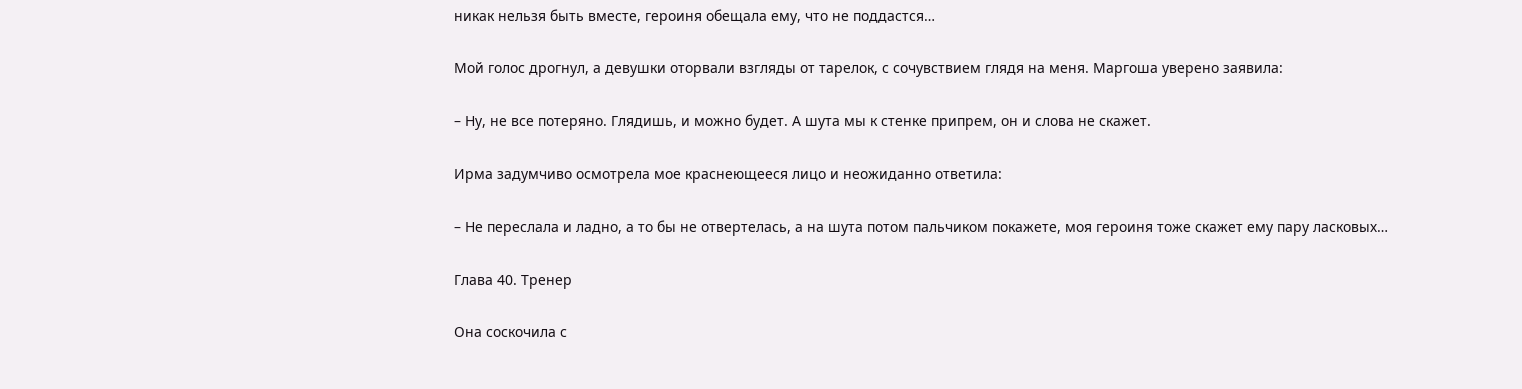никак нельзя быть вместе, героиня обещала ему, что не поддастся…

Мой голос дрогнул, а девушки оторвали взгляды от тарелок, с сочувствием глядя на меня. Маргоша уверено заявила:

– Ну, не все потеряно. Глядишь, и можно будет. А шута мы к стенке припрем, он и слова не скажет.

Ирма задумчиво осмотрела мое краснеющееся лицо и неожиданно ответила:

– Не переслала и ладно, а то бы не отвертелась, а на шута потом пальчиком покажете, моя героиня тоже скажет ему пару ласковых…

Глава 40. Тренер

Она соскочила с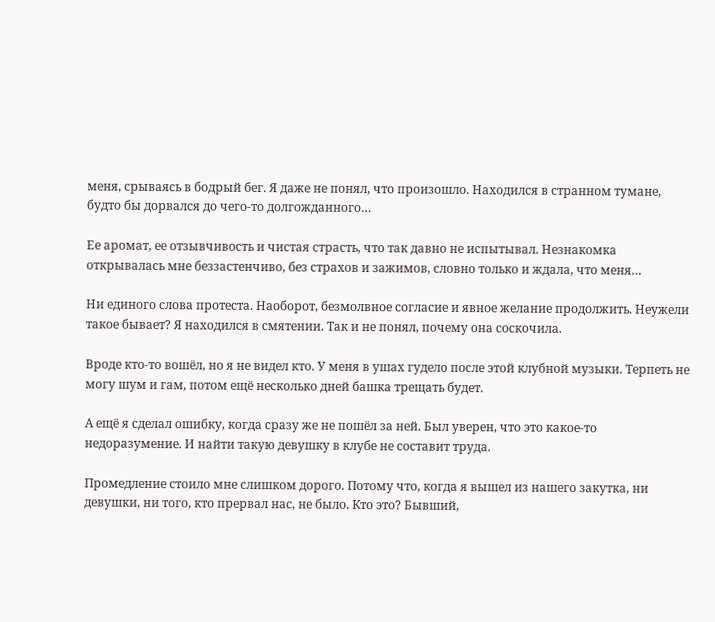меня, срываясь в бодрый бег. Я даже не понял, что произошло. Находился в странном тумане, будто бы дорвался до чего-то долгожданного…

Ее аромат, ее отзывчивость и чистая страсть, что так давно не испытывал. Незнакомка открывалась мне беззастенчиво, без страхов и зажимов, словно только и ждала, что меня…

Ни единого слова протеста. Наоборот, безмолвное согласие и явное желание продолжить. Неужели такое бывает? Я находился в смятении. Так и не понял, почему она соскочила.

Вроде кто-то вошёл, но я не видел кто. У меня в ушах гудело после этой клубной музыки. Терпеть не могу шум и гам, потом ещё несколько дней башка трещать будет.

А ещё я сделал ошибку, когда сразу же не пошёл за ней. Был уверен, что это какое-то недоразумение. И найти такую девушку в клубе не составит труда.

Промедление стоило мне слишком дорого. Потому что, когда я вышел из нашего закутка, ни девушки, ни того, кто прервал нас, не было. Кто это? Бывший,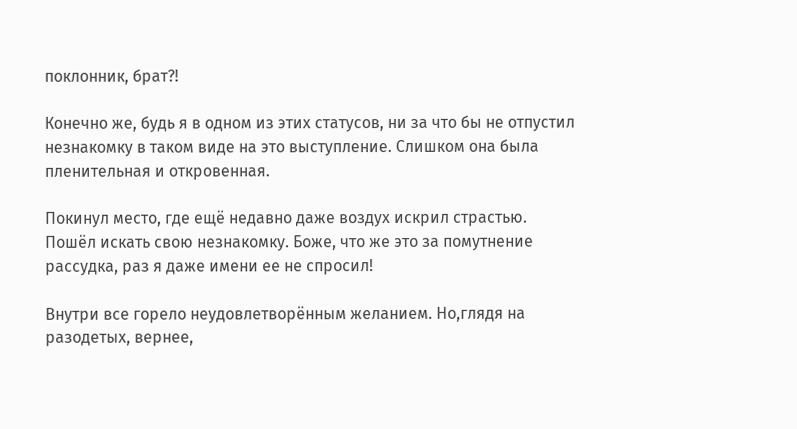поклонник, брат?!

Конечно же, будь я в одном из этих статусов, ни за что бы не отпустил незнакомку в таком виде на это выступление. Слишком она была пленительная и откровенная.

Покинул место, где ещё недавно даже воздух искрил страстью. Пошёл искать свою незнакомку. Боже, что же это за помутнение рассудка, раз я даже имени ее не спросил!

Внутри все горело неудовлетворённым желанием. Но,глядя на разодетых, вернее,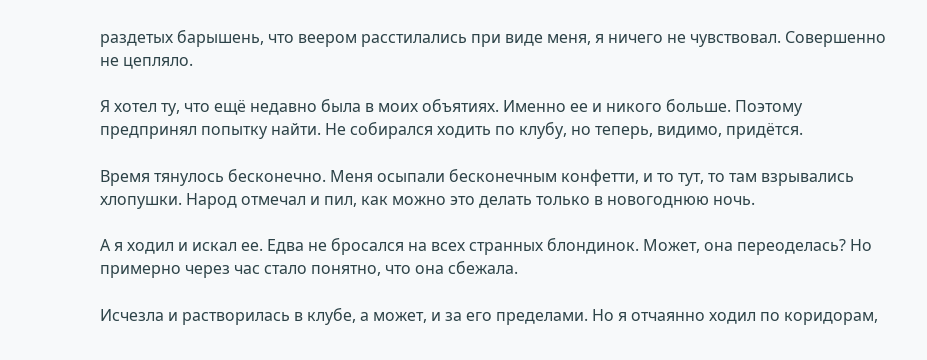раздетых барышень, что веером расстилались при виде меня, я ничего не чувствовал. Совершенно не цепляло.

Я хотел ту, что ещё недавно была в моих объятиях. Именно ее и никого больше. Поэтому предпринял попытку найти. Не собирался ходить по клубу, но теперь, видимо, придётся.

Время тянулось бесконечно. Меня осыпали бесконечным конфетти, и то тут, то там взрывались хлопушки. Народ отмечал и пил, как можно это делать только в новогоднюю ночь.

А я ходил и искал ее. Едва не бросался на всех странных блондинок. Может, она переоделась? Но примерно через час стало понятно, что она сбежала.

Исчезла и растворилась в клубе, а может, и за его пределами. Но я отчаянно ходил по коридорам,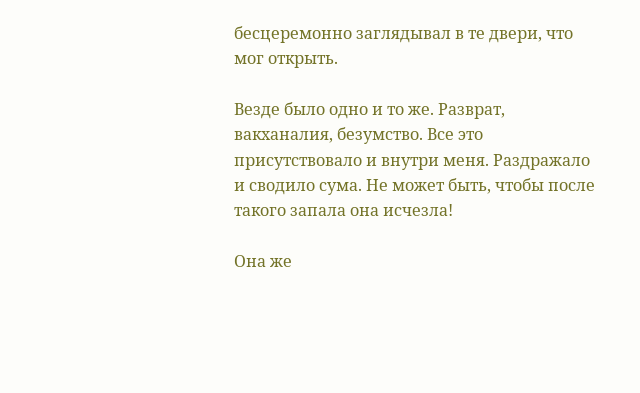бесцеремонно заглядывал в те двери, что мог открыть.

Везде было одно и то же. Разврат, вакханалия, безумство. Все это присутствовало и внутри меня. Раздражало и сводило сума. Не может быть, чтобы после такого запала она исчезла!

Она же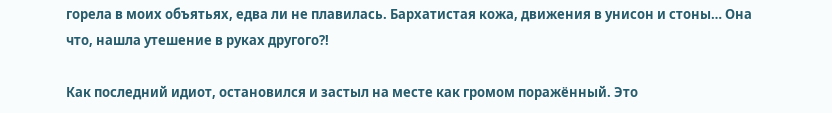горела в моих объятьях, едва ли не плавилась. Бархатистая кожа, движения в унисон и стоны… Она что, нашла утешение в руках другого?!

Как последний идиот, остановился и застыл на месте как громом поражённый. Это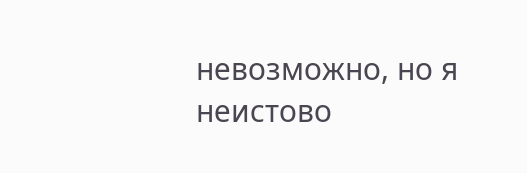невозможно, но я неистово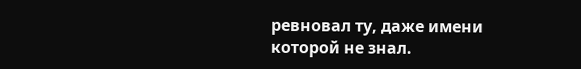ревновал ту, даже имени которой не знал.